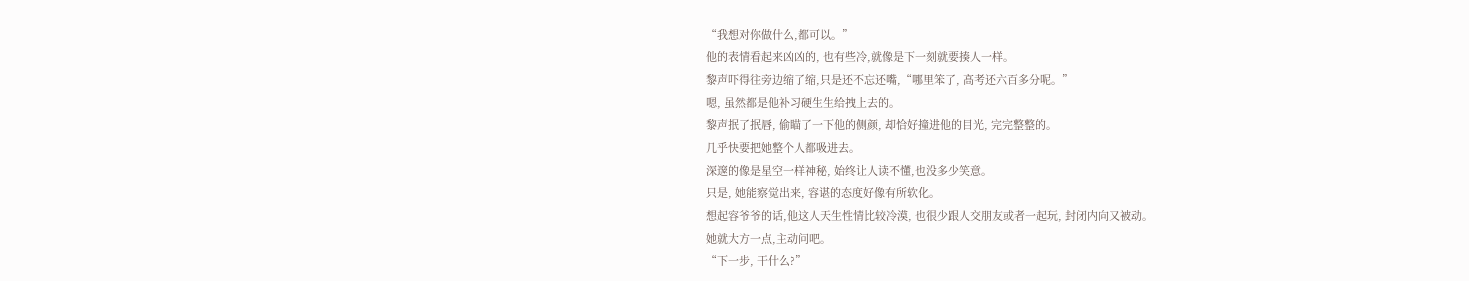“我想对你做什么,都可以。”
他的表情看起来凶凶的, 也有些冷,就像是下一刻就要揍人一样。
黎声吓得往旁边缩了缩,只是还不忘还嘴,“哪里笨了, 高考还六百多分呢。”
嗯, 虽然都是他补习硬生生给拽上去的。
黎声抿了抿唇, 偷瞄了一下他的侧颜, 却恰好撞进他的目光, 完完整整的。
几乎快要把她整个人都吸进去。
深邃的像是星空一样神秘, 始终让人读不懂,也没多少笑意。
只是, 她能察觉出来, 容谌的态度好像有所软化。
想起容爷爷的话,他这人天生性情比较冷漠, 也很少跟人交朋友或者一起玩, 封闭内向又被动。
她就大方一点,主动问吧。
“下一步, 干什么?”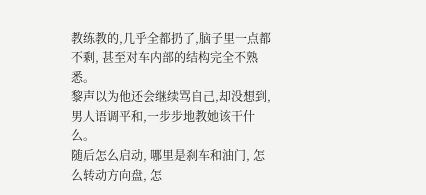教练教的,几乎全都扔了,脑子里一点都不剩, 甚至对车内部的结构完全不熟悉。
黎声以为他还会继续骂自己,却没想到, 男人语调平和,一步步地教她该干什么。
随后怎么启动, 哪里是刹车和油门, 怎么转动方向盘, 怎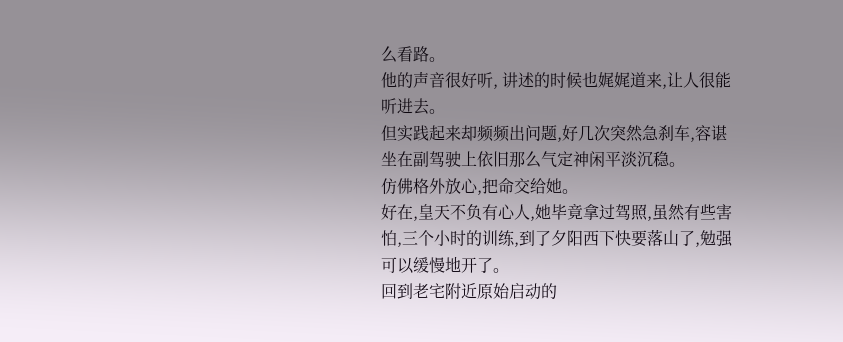么看路。
他的声音很好听, 讲述的时候也娓娓道来,让人很能听进去。
但实践起来却频频出问题,好几次突然急刹车,容谌坐在副驾驶上依旧那么气定神闲平淡沉稳。
仿佛格外放心,把命交给她。
好在,皇天不负有心人,她毕竟拿过驾照,虽然有些害怕,三个小时的训练,到了夕阳西下快要落山了,勉强可以缓慢地开了。
回到老宅附近原始启动的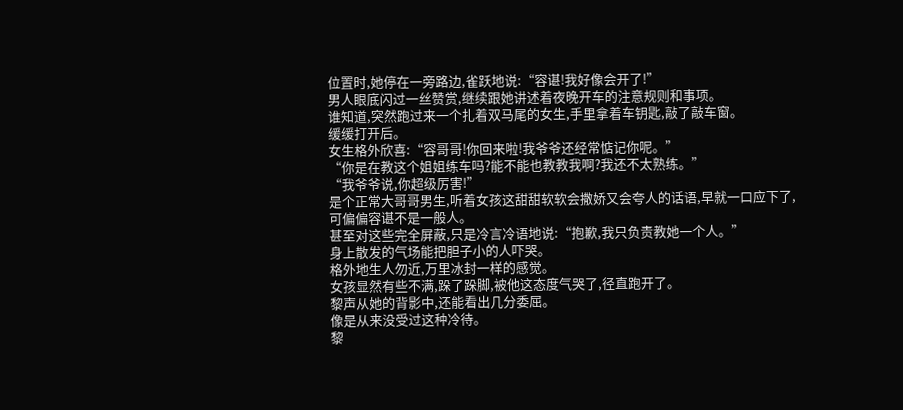位置时,她停在一旁路边,雀跃地说:“容谌!我好像会开了!”
男人眼底闪过一丝赞赏,继续跟她讲述着夜晚开车的注意规则和事项。
谁知道,突然跑过来一个扎着双马尾的女生,手里拿着车钥匙,敲了敲车窗。
缓缓打开后。
女生格外欣喜:“容哥哥!你回来啦!我爷爷还经常惦记你呢。”
“你是在教这个姐姐练车吗?能不能也教教我啊?我还不太熟练。”
“我爷爷说,你超级厉害!”
是个正常大哥哥男生,听着女孩这甜甜软软会撒娇又会夸人的话语,早就一口应下了,可偏偏容谌不是一般人。
甚至对这些完全屏蔽,只是冷言冷语地说:“抱歉,我只负责教她一个人。”
身上散发的气场能把胆子小的人吓哭。
格外地生人勿近,万里冰封一样的感觉。
女孩显然有些不满,跺了跺脚,被他这态度气哭了,径直跑开了。
黎声从她的背影中,还能看出几分委屈。
像是从来没受过这种冷待。
黎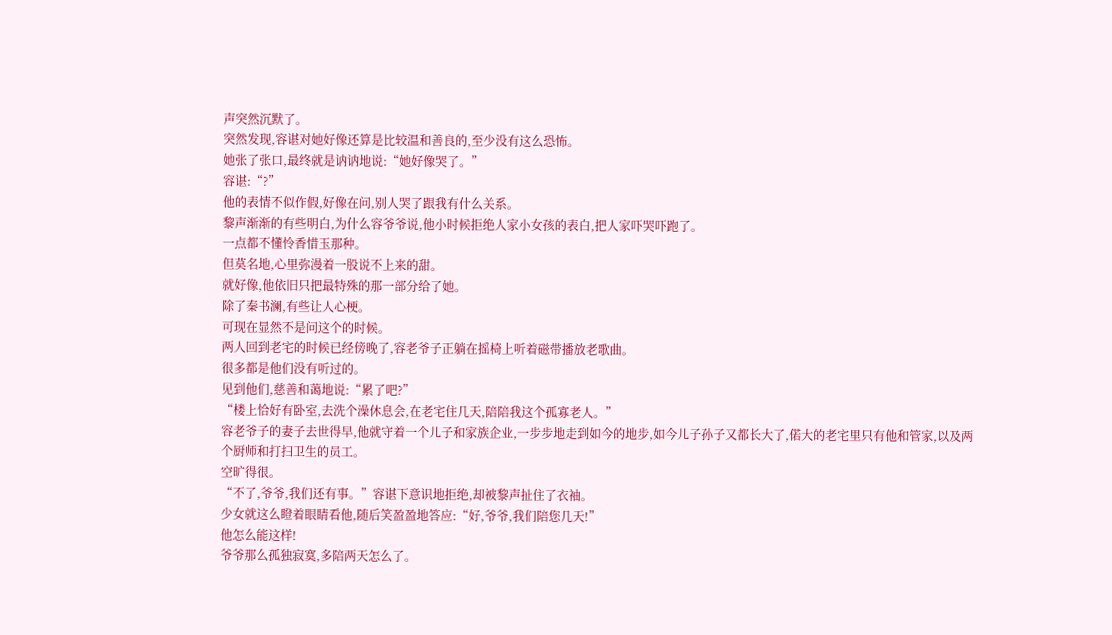声突然沉默了。
突然发现,容谌对她好像还算是比较温和善良的,至少没有这么恐怖。
她张了张口,最终就是讷讷地说:“她好像哭了。”
容谌:“?”
他的表情不似作假,好像在问,别人哭了跟我有什么关系。
黎声渐渐的有些明白,为什么容爷爷说,他小时候拒绝人家小女孩的表白,把人家吓哭吓跑了。
一点都不懂怜香惜玉那种。
但莫名地,心里弥漫着一股说不上来的甜。
就好像,他依旧只把最特殊的那一部分给了她。
除了秦书澜,有些让人心梗。
可现在显然不是问这个的时候。
两人回到老宅的时候已经傍晚了,容老爷子正躺在摇椅上听着磁带播放老歌曲。
很多都是他们没有听过的。
见到他们,慈善和蔼地说:“累了吧?”
“楼上恰好有卧室,去洗个澡休息会,在老宅住几天,陪陪我这个孤寡老人。”
容老爷子的妻子去世得早,他就守着一个儿子和家族企业,一步步地走到如今的地步,如今儿子孙子又都长大了,偌大的老宅里只有他和管家,以及两个厨师和打扫卫生的员工。
空旷得很。
“不了,爷爷,我们还有事。”容谌下意识地拒绝,却被黎声扯住了衣袖。
少女就这么瞪着眼睛看他,随后笑盈盈地答应:“好,爷爷,我们陪您几天!”
他怎么能这样!
爷爷那么孤独寂寞,多陪两天怎么了。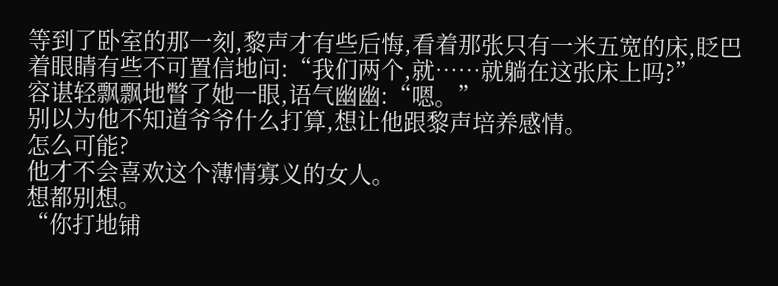等到了卧室的那一刻,黎声才有些后悔,看着那张只有一米五宽的床,眨巴着眼睛有些不可置信地问:“我们两个,就……就躺在这张床上吗?”
容谌轻飘飘地瞥了她一眼,语气幽幽:“嗯。”
别以为他不知道爷爷什么打算,想让他跟黎声培养感情。
怎么可能?
他才不会喜欢这个薄情寡义的女人。
想都别想。
“你打地铺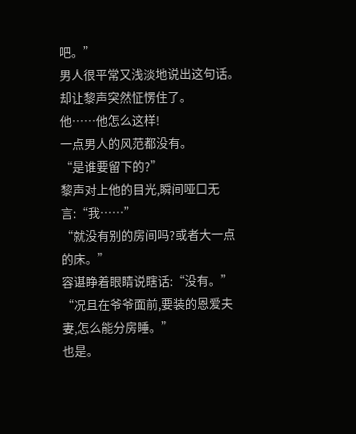吧。”
男人很平常又浅淡地说出这句话。
却让黎声突然怔愣住了。
他……他怎么这样!
一点男人的风范都没有。
“是谁要留下的?”
黎声对上他的目光,瞬间哑口无言:“我……”
“就没有别的房间吗?或者大一点的床。”
容谌睁着眼睛说瞎话:“没有。”
“况且在爷爷面前,要装的恩爱夫妻,怎么能分房睡。”
也是。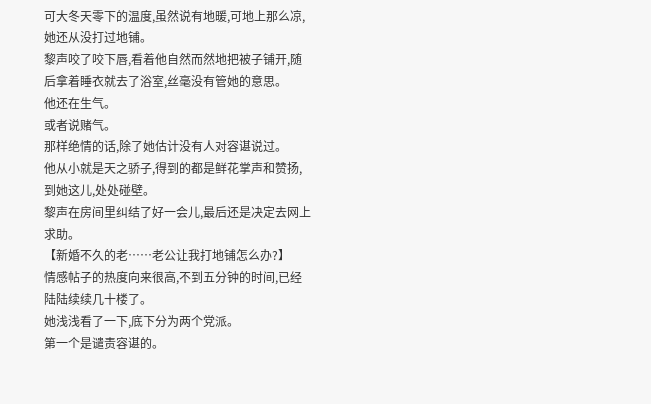可大冬天零下的温度,虽然说有地暖,可地上那么凉,她还从没打过地铺。
黎声咬了咬下唇,看着他自然而然地把被子铺开,随后拿着睡衣就去了浴室,丝毫没有管她的意思。
他还在生气。
或者说赌气。
那样绝情的话,除了她估计没有人对容谌说过。
他从小就是天之骄子,得到的都是鲜花掌声和赞扬,到她这儿,处处碰壁。
黎声在房间里纠结了好一会儿,最后还是决定去网上求助。
【新婚不久的老……老公让我打地铺怎么办?】
情感帖子的热度向来很高,不到五分钟的时间,已经陆陆续续几十楼了。
她浅浅看了一下,底下分为两个党派。
第一个是谴责容谌的。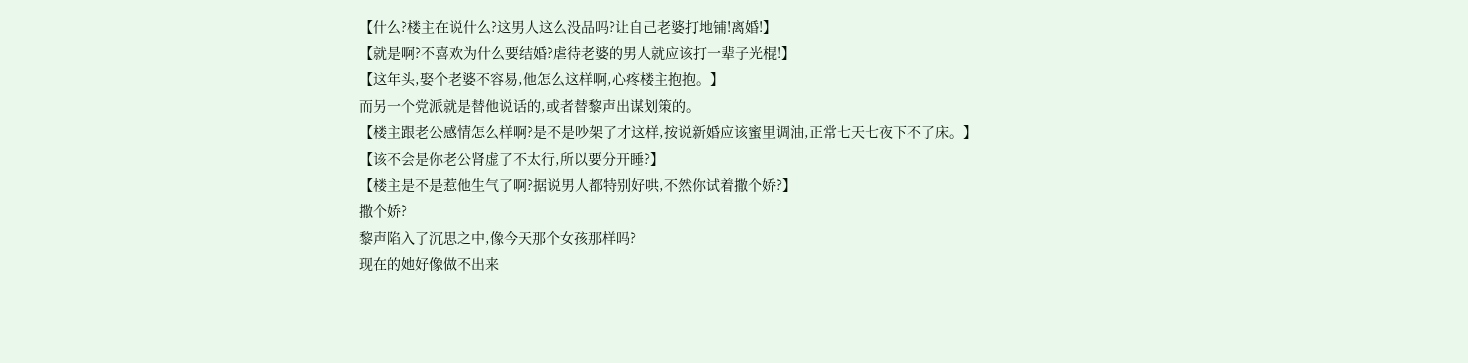【什么?楼主在说什么?这男人这么没品吗?让自己老婆打地铺!离婚!】
【就是啊?不喜欢为什么要结婚?虐待老婆的男人就应该打一辈子光棍!】
【这年头,娶个老婆不容易,他怎么这样啊,心疼楼主抱抱。】
而另一个党派就是替他说话的,或者替黎声出谋划策的。
【楼主跟老公感情怎么样啊?是不是吵架了才这样,按说新婚应该蜜里调油,正常七天七夜下不了床。】
【该不会是你老公肾虚了不太行,所以要分开睡?】
【楼主是不是惹他生气了啊?据说男人都特别好哄,不然你试着撒个娇?】
撒个娇?
黎声陷入了沉思之中,像今天那个女孩那样吗?
现在的她好像做不出来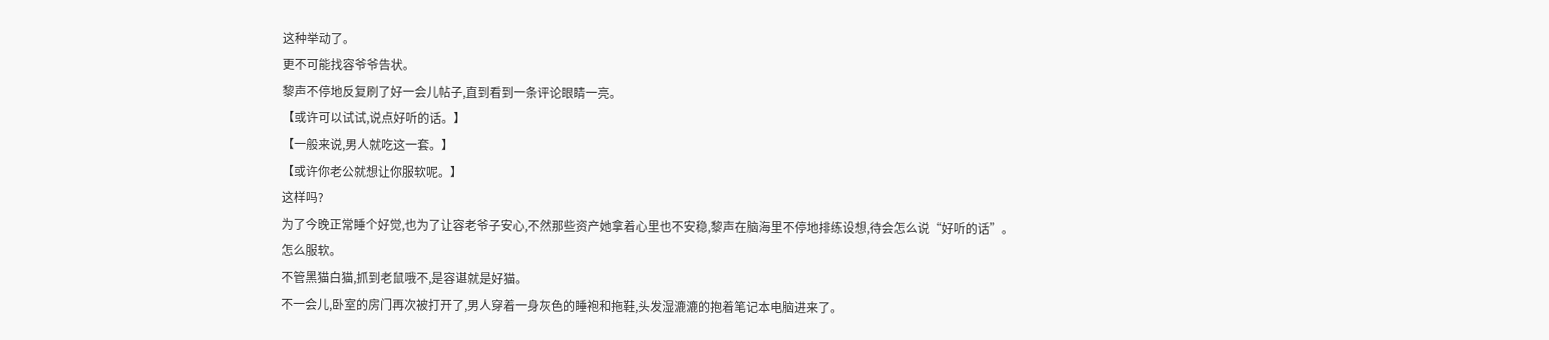这种举动了。
更不可能找容爷爷告状。
黎声不停地反复刷了好一会儿帖子,直到看到一条评论眼睛一亮。
【或许可以试试,说点好听的话。】
【一般来说,男人就吃这一套。】
【或许你老公就想让你服软呢。】
这样吗?
为了今晚正常睡个好觉,也为了让容老爷子安心,不然那些资产她拿着心里也不安稳,黎声在脑海里不停地排练设想,待会怎么说“好听的话”。
怎么服软。
不管黑猫白猫,抓到老鼠哦不,是容谌就是好猫。
不一会儿,卧室的房门再次被打开了,男人穿着一身灰色的睡袍和拖鞋,头发湿漉漉的抱着笔记本电脑进来了。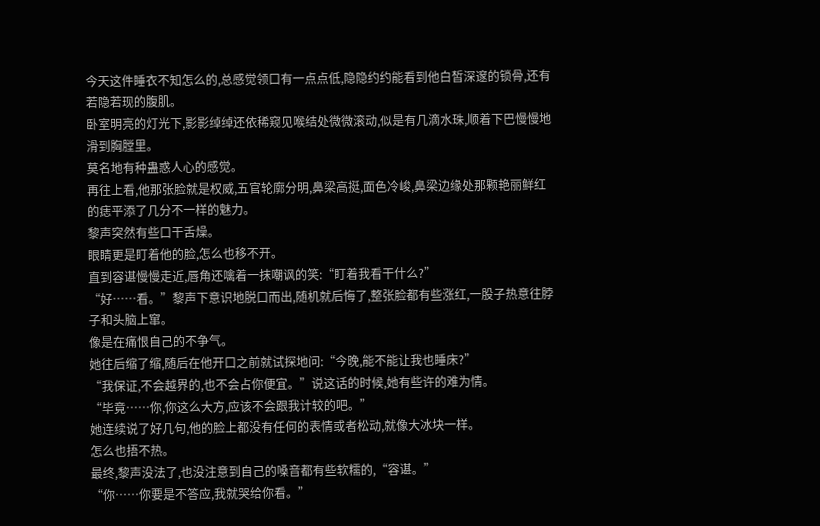今天这件睡衣不知怎么的,总感觉领口有一点点低,隐隐约约能看到他白皙深邃的锁骨,还有若隐若现的腹肌。
卧室明亮的灯光下,影影绰绰还依稀窥见喉结处微微滚动,似是有几滴水珠,顺着下巴慢慢地滑到胸膛里。
莫名地有种蛊惑人心的感觉。
再往上看,他那张脸就是权威,五官轮廓分明,鼻梁高挺,面色冷峻,鼻梁边缘处那颗艳丽鲜红的痣平添了几分不一样的魅力。
黎声突然有些口干舌燥。
眼睛更是盯着他的脸,怎么也移不开。
直到容谌慢慢走近,唇角还噙着一抹嘲讽的笑:“盯着我看干什么?”
“好……看。”黎声下意识地脱口而出,随机就后悔了,整张脸都有些涨红,一股子热意往脖子和头脑上窜。
像是在痛恨自己的不争气。
她往后缩了缩,随后在他开口之前就试探地问:“今晚,能不能让我也睡床?”
“我保证,不会越界的,也不会占你便宜。”说这话的时候,她有些许的难为情。
“毕竟……你,你这么大方,应该不会跟我计较的吧。”
她连续说了好几句,他的脸上都没有任何的表情或者松动,就像大冰块一样。
怎么也捂不热。
最终,黎声没法了,也没注意到自己的嗓音都有些软糯的,“容谌。”
“你……你要是不答应,我就哭给你看。”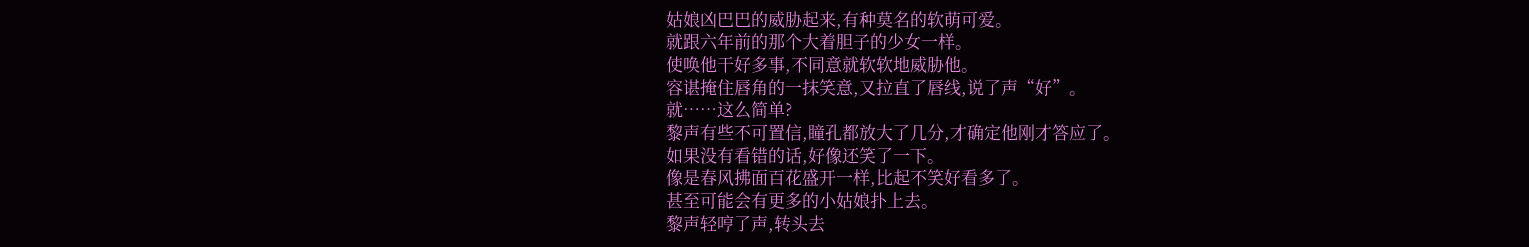姑娘凶巴巴的威胁起来,有种莫名的软萌可爱。
就跟六年前的那个大着胆子的少女一样。
使唤他干好多事,不同意就软软地威胁他。
容谌掩住唇角的一抹笑意,又拉直了唇线,说了声“好”。
就……这么简单?
黎声有些不可置信,瞳孔都放大了几分,才确定他刚才答应了。
如果没有看错的话,好像还笑了一下。
像是春风拂面百花盛开一样,比起不笑好看多了。
甚至可能会有更多的小姑娘扑上去。
黎声轻哼了声,转头去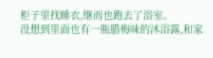柜子里找睡衣,继而也跑去了浴室。
没想到里面也有一瓶腊梅味的沐浴露,和家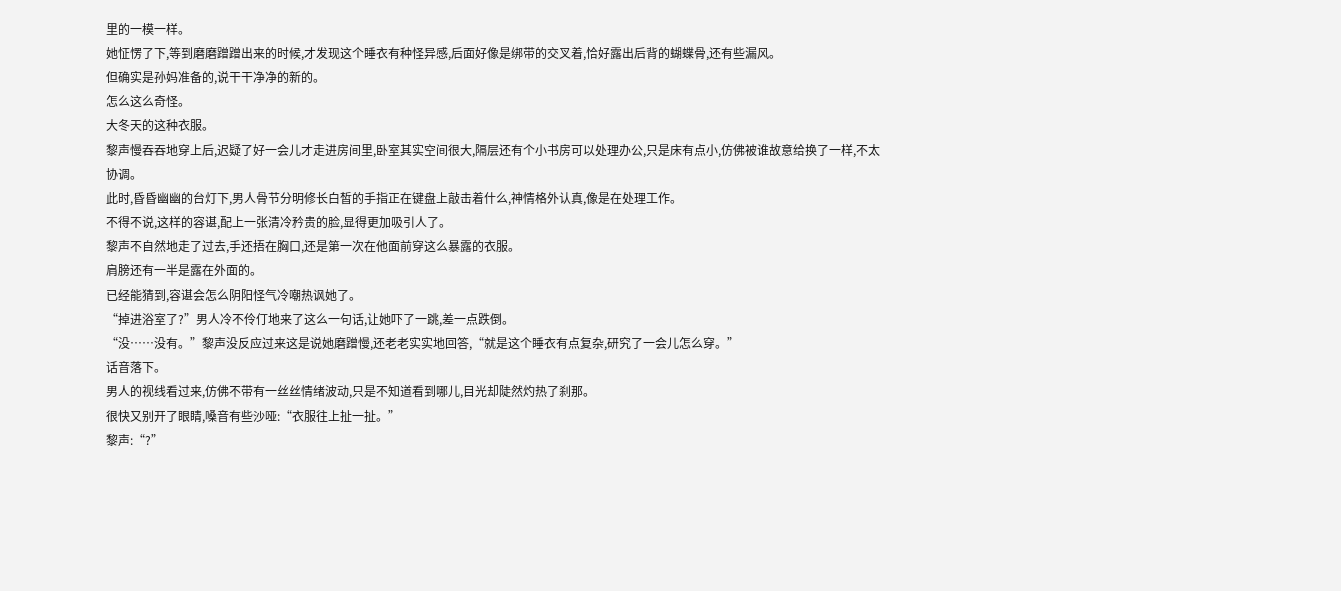里的一模一样。
她怔愣了下,等到磨磨蹭蹭出来的时候,才发现这个睡衣有种怪异感,后面好像是绑带的交叉着,恰好露出后背的蝴蝶骨,还有些漏风。
但确实是孙妈准备的,说干干净净的新的。
怎么这么奇怪。
大冬天的这种衣服。
黎声慢吞吞地穿上后,迟疑了好一会儿才走进房间里,卧室其实空间很大,隔层还有个小书房可以处理办公,只是床有点小,仿佛被谁故意给换了一样,不太协调。
此时,昏昏幽幽的台灯下,男人骨节分明修长白皙的手指正在键盘上敲击着什么,神情格外认真,像是在处理工作。
不得不说,这样的容谌,配上一张清冷矜贵的脸,显得更加吸引人了。
黎声不自然地走了过去,手还捂在胸口,还是第一次在他面前穿这么暴露的衣服。
肩膀还有一半是露在外面的。
已经能猜到,容谌会怎么阴阳怪气冷嘲热讽她了。
“掉进浴室了?”男人冷不伶仃地来了这么一句话,让她吓了一跳,差一点跌倒。
“没……没有。”黎声没反应过来这是说她磨蹭慢,还老老实实地回答,“就是这个睡衣有点复杂,研究了一会儿怎么穿。”
话音落下。
男人的视线看过来,仿佛不带有一丝丝情绪波动,只是不知道看到哪儿,目光却陡然灼热了刹那。
很快又别开了眼睛,嗓音有些沙哑:“衣服往上扯一扯。”
黎声:“?”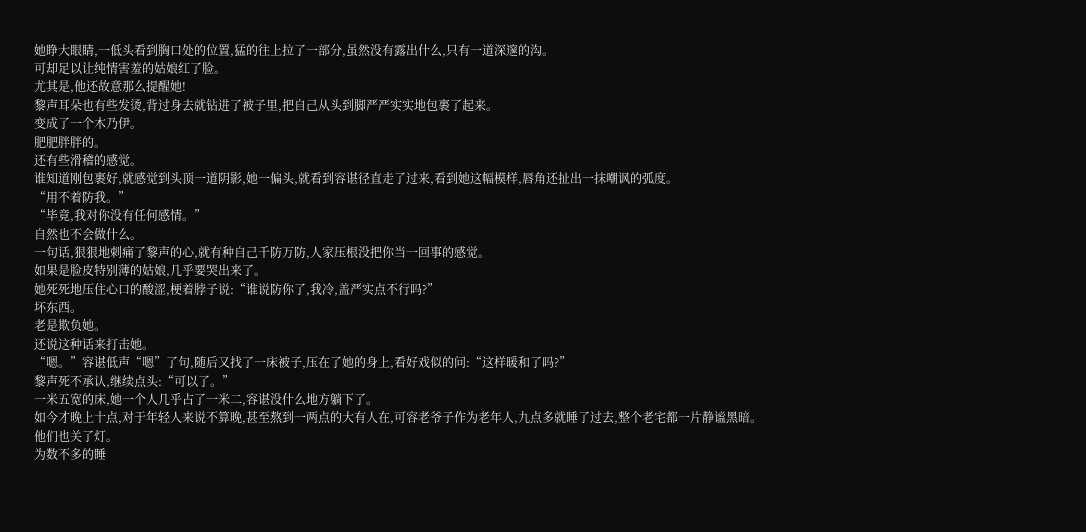她睁大眼睛,一低头看到胸口处的位置,猛的往上拉了一部分,虽然没有露出什么,只有一道深邃的沟。
可却足以让纯情害羞的姑娘红了脸。
尤其是,他还故意那么提醒她!
黎声耳朵也有些发烫,背过身去就钻进了被子里,把自己从头到脚严严实实地包裹了起来。
变成了一个木乃伊。
肥肥胖胖的。
还有些滑稽的感觉。
谁知道刚包裹好,就感觉到头顶一道阴影,她一偏头,就看到容谌径直走了过来,看到她这幅模样,唇角还扯出一抹嘲讽的弧度。
“用不着防我。”
“毕竟,我对你没有任何感情。”
自然也不会做什么。
一句话,狠狠地刺痛了黎声的心,就有种自己千防万防,人家压根没把你当一回事的感觉。
如果是脸皮特别薄的姑娘,几乎要哭出来了。
她死死地压住心口的酸涩,梗着脖子说:“谁说防你了,我冷,盖严实点不行吗?”
坏东西。
老是欺负她。
还说这种话来打击她。
“嗯。”容谌低声“嗯”了句,随后又找了一床被子,压在了她的身上,看好戏似的问:“这样暖和了吗?”
黎声死不承认,继续点头:“可以了。”
一米五宽的床,她一个人几乎占了一米二,容谌没什么地方躺下了。
如今才晚上十点,对于年轻人来说不算晚,甚至熬到一两点的大有人在,可容老爷子作为老年人,九点多就睡了过去,整个老宅都一片静谧黑暗。
他们也关了灯。
为数不多的睡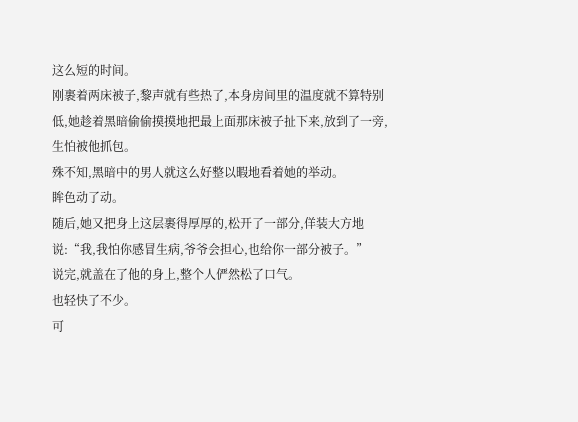这么短的时间。
刚裹着两床被子,黎声就有些热了,本身房间里的温度就不算特别低,她趁着黑暗偷偷摸摸地把最上面那床被子扯下来,放到了一旁,生怕被他抓包。
殊不知,黑暗中的男人就这么好整以暇地看着她的举动。
眸色动了动。
随后,她又把身上这层裹得厚厚的,松开了一部分,佯装大方地说:“我,我怕你感冒生病,爷爷会担心,也给你一部分被子。”
说完,就盖在了他的身上,整个人俨然松了口气。
也轻快了不少。
可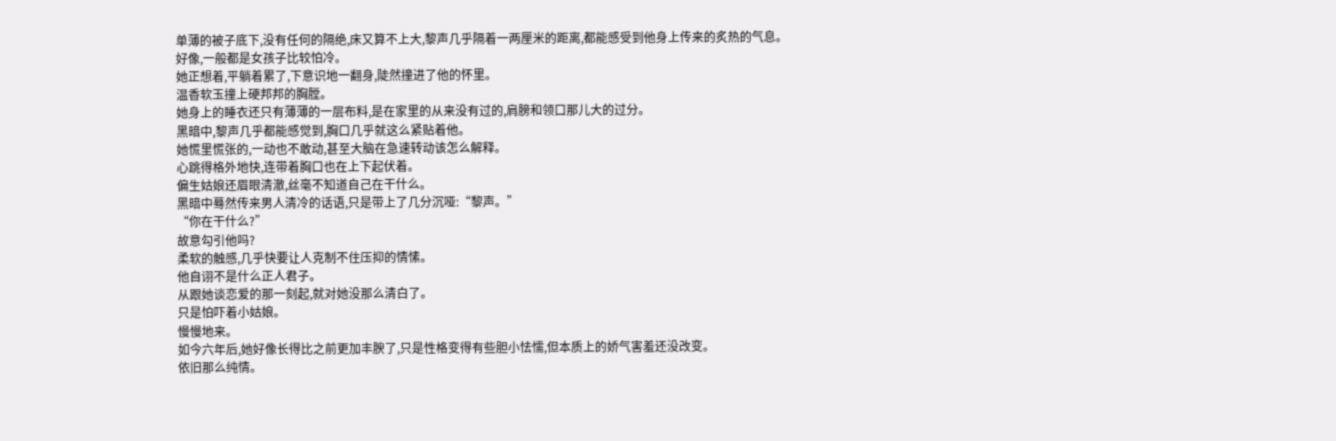单薄的被子底下,没有任何的隔绝,床又算不上大,黎声几乎隔着一两厘米的距离,都能感受到他身上传来的炙热的气息。
好像,一般都是女孩子比较怕冷。
她正想着,平躺着累了,下意识地一翻身,陡然撞进了他的怀里。
温香软玉撞上硬邦邦的胸膛。
她身上的睡衣还只有薄薄的一层布料,是在家里的从来没有过的,肩膀和领口那儿大的过分。
黑暗中,黎声几乎都能感觉到,胸口几乎就这么紧贴着他。
她慌里慌张的,一动也不敢动,甚至大脑在急速转动该怎么解释。
心跳得格外地快,连带着胸口也在上下起伏着。
偏生姑娘还眉眼清澈,丝毫不知道自己在干什么。
黑暗中蓦然传来男人清冷的话语,只是带上了几分沉哑:“黎声。”
“你在干什么?”
故意勾引他吗?
柔软的触感,几乎快要让人克制不住压抑的情愫。
他自诩不是什么正人君子。
从跟她谈恋爱的那一刻起,就对她没那么清白了。
只是怕吓着小姑娘。
慢慢地来。
如今六年后,她好像长得比之前更加丰腴了,只是性格变得有些胆小怯懦,但本质上的娇气害羞还没改变。
依旧那么纯情。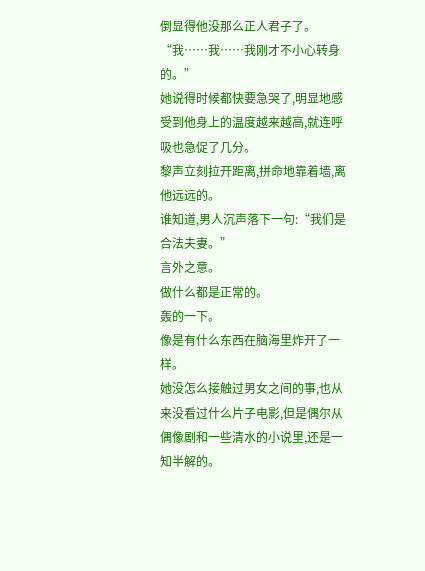倒显得他没那么正人君子了。
“我……我……我刚才不小心转身的。”
她说得时候都快要急哭了,明显地感受到他身上的温度越来越高,就连呼吸也急促了几分。
黎声立刻拉开距离,拼命地靠着墙,离他远远的。
谁知道,男人沉声落下一句:“我们是合法夫妻。”
言外之意。
做什么都是正常的。
轰的一下。
像是有什么东西在脑海里炸开了一样。
她没怎么接触过男女之间的事,也从来没看过什么片子电影,但是偶尔从偶像剧和一些清水的小说里,还是一知半解的。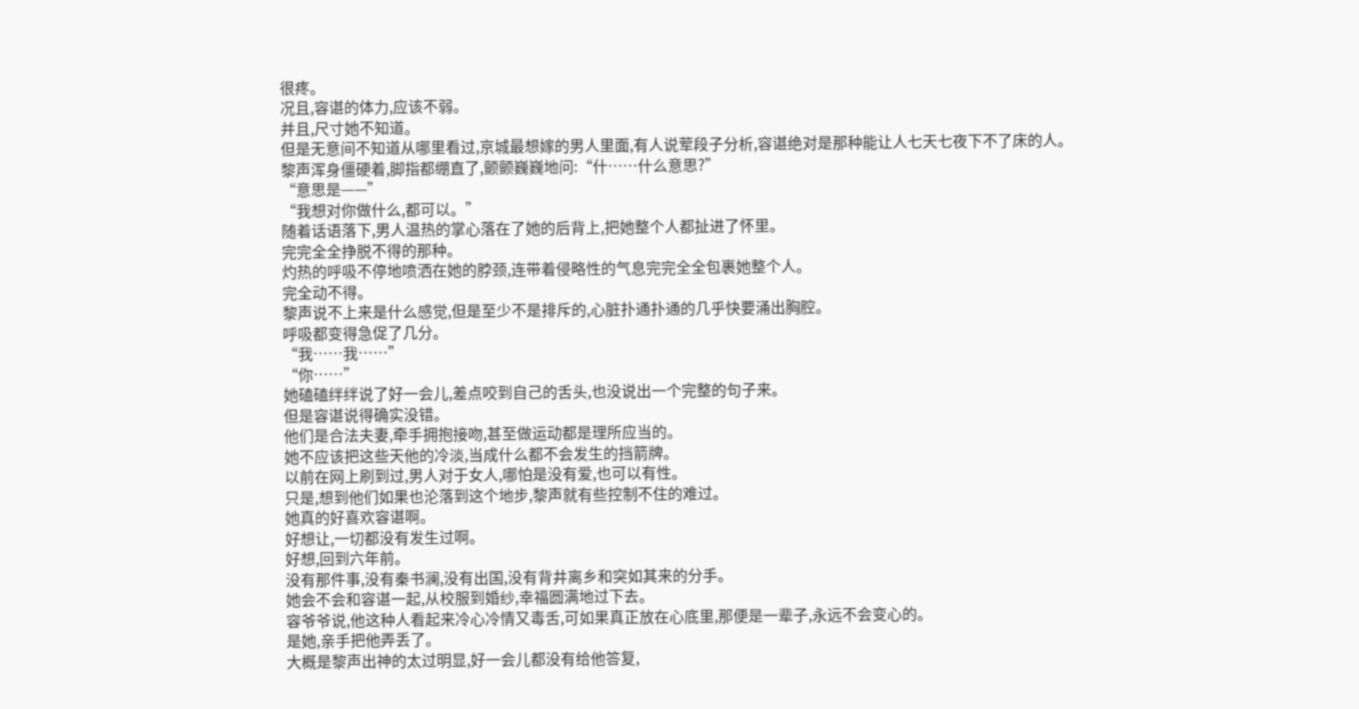很疼。
况且,容谌的体力,应该不弱。
并且,尺寸她不知道。
但是无意间不知道从哪里看过,京城最想嫁的男人里面,有人说荤段子分析,容谌绝对是那种能让人七天七夜下不了床的人。
黎声浑身僵硬着,脚指都绷直了,颤颤巍巍地问:“什……什么意思?”
“意思是——”
“我想对你做什么,都可以。”
随着话语落下,男人温热的掌心落在了她的后背上,把她整个人都扯进了怀里。
完完全全挣脱不得的那种。
灼热的呼吸不停地喷洒在她的脖颈,连带着侵略性的气息完完全全包裹她整个人。
完全动不得。
黎声说不上来是什么感觉,但是至少不是排斥的,心脏扑通扑通的几乎快要涌出胸腔。
呼吸都变得急促了几分。
“我……我……”
“你……”
她磕磕绊绊说了好一会儿,差点咬到自己的舌头,也没说出一个完整的句子来。
但是容谌说得确实没错。
他们是合法夫妻,牵手拥抱接吻,甚至做运动都是理所应当的。
她不应该把这些天他的冷淡,当成什么都不会发生的挡箭牌。
以前在网上刷到过,男人对于女人,哪怕是没有爱,也可以有性。
只是,想到他们如果也沦落到这个地步,黎声就有些控制不住的难过。
她真的好喜欢容谌啊。
好想让,一切都没有发生过啊。
好想,回到六年前。
没有那件事,没有秦书澜,没有出国,没有背井离乡和突如其来的分手。
她会不会和容谌一起,从校服到婚纱,幸福圆满地过下去。
容爷爷说,他这种人看起来冷心冷情又毒舌,可如果真正放在心底里,那便是一辈子,永远不会变心的。
是她,亲手把他弄丢了。
大概是黎声出神的太过明显,好一会儿都没有给他答复,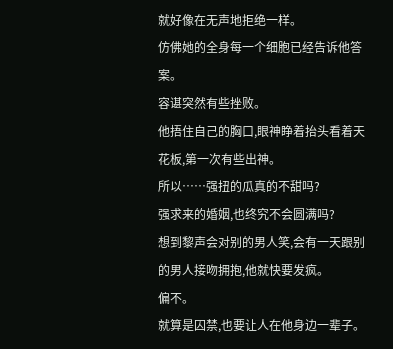就好像在无声地拒绝一样。
仿佛她的全身每一个细胞已经告诉他答案。
容谌突然有些挫败。
他捂住自己的胸口,眼神睁着抬头看着天花板,第一次有些出神。
所以……强扭的瓜真的不甜吗?
强求来的婚姻,也终究不会圆满吗?
想到黎声会对别的男人笑,会有一天跟别的男人接吻拥抱,他就快要发疯。
偏不。
就算是囚禁,也要让人在他身边一辈子。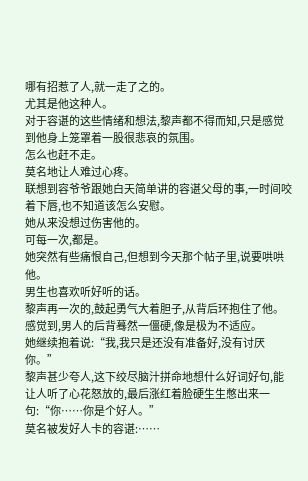哪有招惹了人,就一走了之的。
尤其是他这种人。
对于容谌的这些情绪和想法,黎声都不得而知,只是感觉到他身上笼罩着一股很悲哀的氛围。
怎么也赶不走。
莫名地让人难过心疼。
联想到容爷爷跟她白天简单讲的容谌父母的事,一时间咬着下唇,也不知道该怎么安慰。
她从来没想过伤害他的。
可每一次,都是。
她突然有些痛恨自己,但想到今天那个帖子里,说要哄哄他。
男生也喜欢听好听的话。
黎声再一次的,鼓起勇气大着胆子,从背后环抱住了他。
感觉到,男人的后背蓦然一僵硬,像是极为不适应。
她继续抱着说:“我,我只是还没有准备好,没有讨厌你。”
黎声甚少夸人,这下绞尽脑汁拼命地想什么好词好句,能让人听了心花怒放的,最后涨红着脸硬生生憋出来一句:“你……你是个好人。”
莫名被发好人卡的容谌:……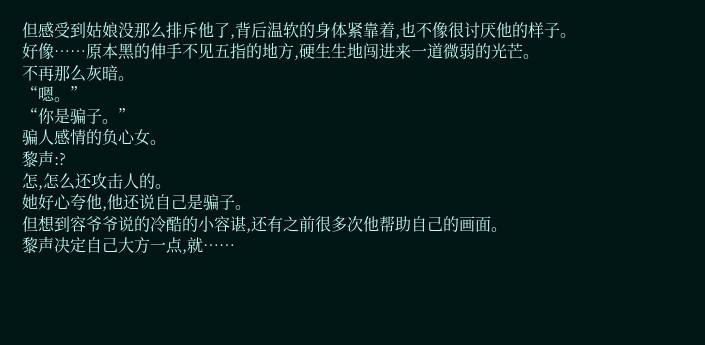但感受到姑娘没那么排斥他了,背后温软的身体紧靠着,也不像很讨厌他的样子。
好像……原本黑的伸手不见五指的地方,硬生生地闯进来一道微弱的光芒。
不再那么灰暗。
“嗯。”
“你是骗子。”
骗人感情的负心女。
黎声:?
怎,怎么还攻击人的。
她好心夸他,他还说自己是骗子。
但想到容爷爷说的冷酷的小容谌,还有之前很多次他帮助自己的画面。
黎声决定自己大方一点,就……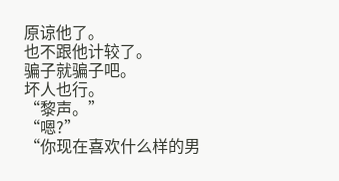原谅他了。
也不跟他计较了。
骗子就骗子吧。
坏人也行。
“黎声。”
“嗯?”
“你现在喜欢什么样的男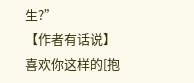生?”
【作者有话说】
喜欢你这样的[抱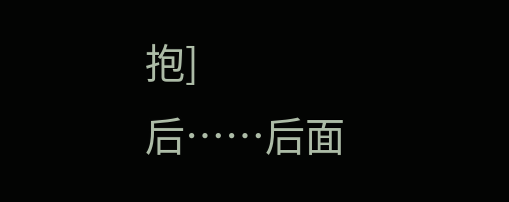抱]
后……后面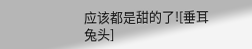应该都是甜的了![垂耳兔头]